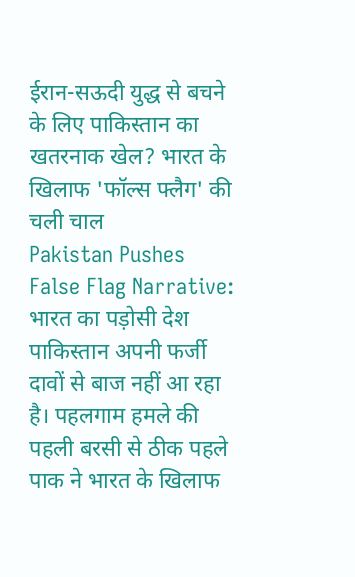ईरान-सऊदी युद्ध से बचने के लिए पाकिस्तान का खतरनाक खेल? भारत के खिलाफ 'फॉल्स फ्लैग' की चली चाल
Pakistan Pushes False Flag Narrative: भारत का पड़ोसी देश पाकिस्तान अपनी फर्जी दावों से बाज नहीं आ रहा है। पहलगाम हमले की पहली बरसी से ठीक पहले पाक ने भारत के खिलाफ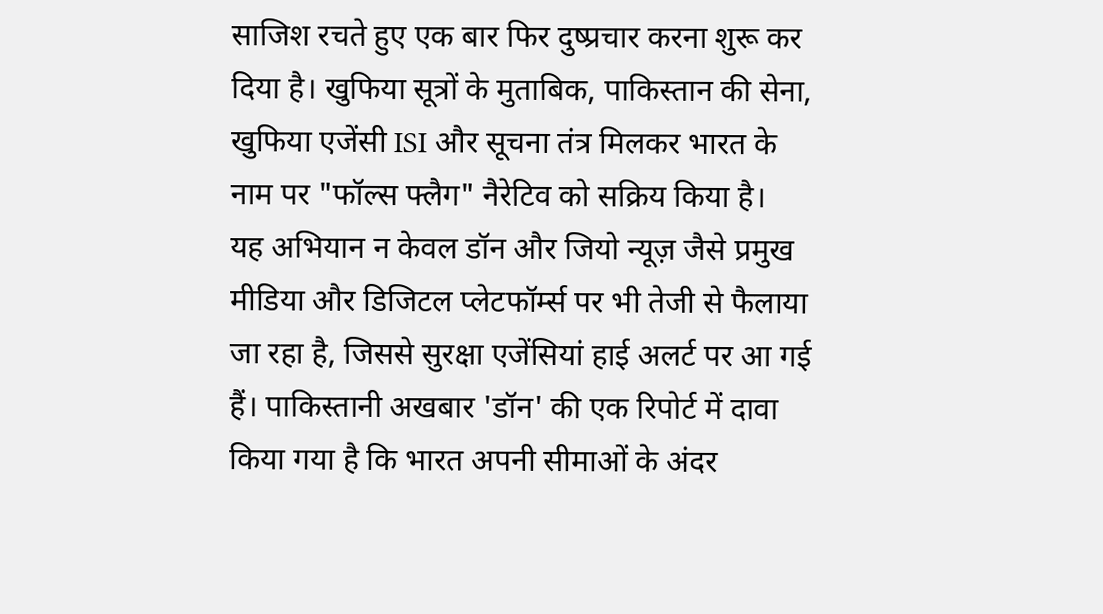साजिश रचते हुए एक बार फिर दुष्प्रचार करना शुरू कर दिया है। खुफिया सूत्रों के मुताबिक, पाकिस्तान की सेना, खुफिया एजेंसी ISI और सूचना तंत्र मिलकर भारत के नाम पर "फॉल्स फ्लैग" नैरेटिव को सक्रिय किया है।
यह अभियान न केवल डॉन और जियो न्यूज़ जैसे प्रमुख मीडिया और डिजिटल प्लेटफॉर्म्स पर भी तेजी से फैलाया जा रहा है, जिससे सुरक्षा एजेंसियां हाई अलर्ट पर आ गई हैं। पाकिस्तानी अखबार 'डॉन' की एक रिपोर्ट में दावा किया गया है कि भारत अपनी सीमाओं के अंदर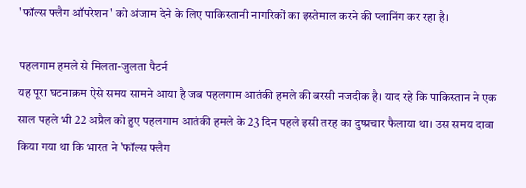'फॉल्स फ्लैग ऑपरेशन' को अंजाम देने के लिए पाकिस्तानी नागरिकों का इस्तेमाल करने की प्लानिंग कर रहा है।

पहलगाम हमले से मिलता-जुलता पैटर्न
यह पूरा घटनाक्रम ऐसे समय सामने आया है जब पहलगाम आतंकी हमले की बरसी नजदीक है। याद रहे कि पाकिस्तान ने एक साल पहले भी 22 अप्रैल को हुए पहलगाम आतंकी हमले के 23 दिन पहले इसी तरह का दुष्प्रचार फैलाया था। उस समय दावा किया गया था कि भारत ने 'फॉल्स फ्लैग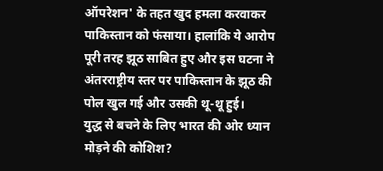ऑपरेशन' के तहत खुद हमला करवाकर पाकिस्तान को फंसाया। हालांकि ये आरोप पूरी तरह झूठ साबित हुए और इस घटना ने अंतरराष्ट्रीय स्तर पर पाकिस्तान के झूठ की पोल खुल गई और उसकी थू-थू हुई।
युद्ध से बचने के लिए भारत की ओर ध्यान मोड़ने की कोशिश?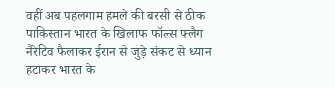वहीं अब पहलगाम हमले की बरसी से ठीक पाकिस्तान भारत के खिलाफ फॉल्स फ्लैग नैरेटिव फैलाकर ईरान से जुड़े संकट से ध्यान हटाकर भारत के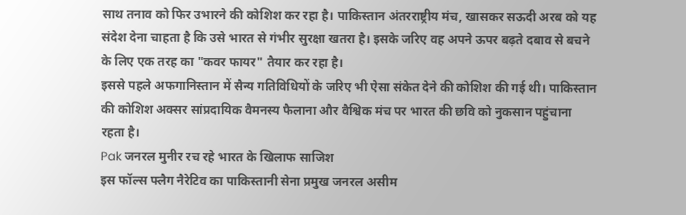साथ तनाव को फिर उभारने की कोशिश कर रहा है। पाकिस्तान अंतरराष्ट्रीय मंच, खासकर सऊदी अरब को यह संदेश देना चाहता है कि उसे भारत से गंभीर सुरक्षा खतरा है। इसके जरिए वह अपने ऊपर बढ़ते दबाव से बचने के लिए एक तरह का "कवर फायर" तैयार कर रहा है।
इससे पहले अफगानिस्तान में सैन्य गतिविधियों के जरिए भी ऐसा संकेत देने की कोशिश की गई थी। पाकिस्तान की कोशिश अक्सर सांप्रदायिक वैमनस्य फैलाना और वैश्विक मंच पर भारत की छवि को नुकसान पहुंचाना रहता है।
Pak जनरल मुनीर रच रहे भारत के खिलाफ साजिश
इस फॉल्स फ्लैग नैरेटिव का पाकिस्तानी सेना प्रमुख जनरल असीम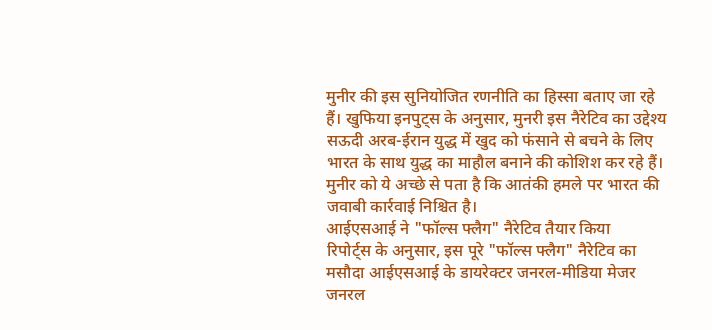मुनीर की इस सुनियोजित रणनीति का हिस्सा बताए जा रहे हैं। खुफिया इनपुट्स के अनुसार, मुनरी इस नैरेटिव का उद्देश्य सऊदी अरब-ईरान युद्ध में खुद को फंसाने से बचने के लिए भारत के साथ युद्ध का माहौल बनाने की कोशिश कर रहे हैं। मुनीर को ये अच्छे से पता है कि आतंकी हमले पर भारत की जवाबी कार्रवाई निश्चित है।
आईएसआई ने "फॉल्स फ्लैग" नैरेटिव तैयार किया
रिपोर्ट्स के अनुसार, इस पूरे "फॉल्स फ्लैग" नैरेटिव का मसौदा आईएसआई के डायरेक्टर जनरल-मीडिया मेजर जनरल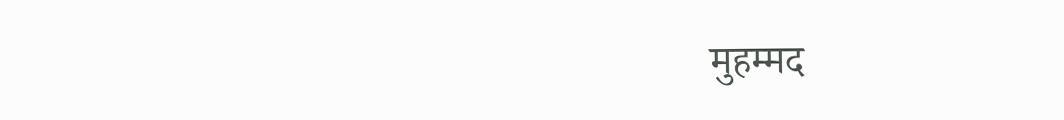मुहम्मद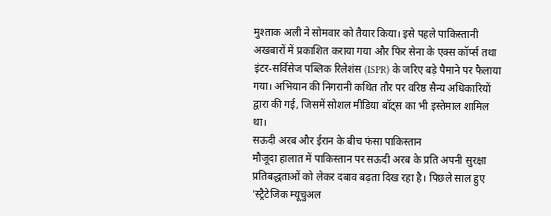मुश्ताक अली ने सोमवार को तैयार किया। इसे पहले पाकिस्तानी अखबारों में प्रकाशित कराया गया और फिर सेना के एक्स कॉर्प्स तथा इंटर-सर्विसेज पब्लिक रिलेशंस (ISPR) के जरिए बड़े पैमाने पर फैलाया गया। अभियान की निगरानी कथित तौर पर वरिष्ठ सैन्य अधिकारियों द्वारा की गई, जिसमें सोशल मीडिया बॉट्स का भी इस्तेमाल शामिल था।
सऊदी अरब और ईरान के बीच फंसा पाकिस्तान
मौजूदा हालात में पाकिस्तान पर सऊदी अरब के प्रति अपनी सुरक्षा प्रतिबद्धताओं को लेकर दबाव बढ़ता दिख रहा है। पिछले साल हुए 'स्ट्रैटेजिक म्यूचुअल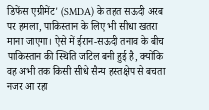डिफेंस एग्रीमेंट' (SMDA) के तहत सऊदी अरब पर हमला, पाकिस्तान के लिए भी सीधा खतरा माना जाएगा। ऐसे में ईरान-सऊदी तनाव के बीच पाकिस्तान की स्थिति जटिल बनी हुई है, क्योंकि वह अभी तक किसी सीधे सैन्य हस्तक्षेप से बचता नजर आ रहा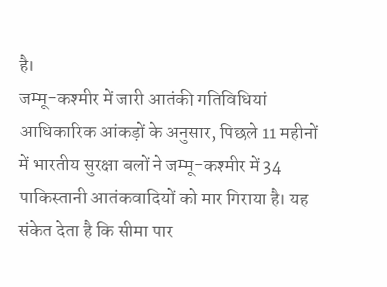है।
जम्मू-कश्मीर में जारी आतंकी गतिविधियां
आधिकारिक आंकड़ों के अनुसार, पिछले 11 महीनों में भारतीय सुरक्षा बलों ने जम्मू-कश्मीर में 34 पाकिस्तानी आतंकवादियों को मार गिराया है। यह संकेत देता है कि सीमा पार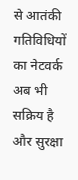से आतंकी गतिविधियों का नेटवर्क अब भी सक्रिय है और सुरक्षा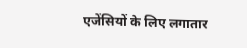एजेंसियों के लिए लगातार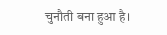चुनौती बना हुआ है।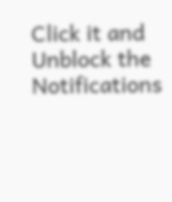Click it and Unblock the Notifications